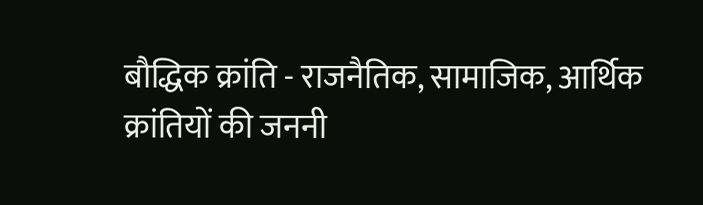बौद्धिक क्रांति - राजनैतिक, सामाजिक, आर्थिक क्रांतियों की जननी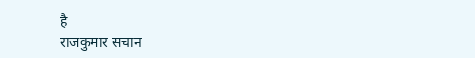है
राजकुमार सचान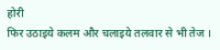होरी
फिर उठाइये कलम और चलाइये तलवार से भी तेज ।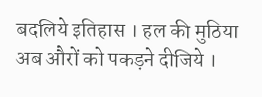बदलिये इतिहास । हल की मुठिया अब औरों को पकड़ने दीजिये ।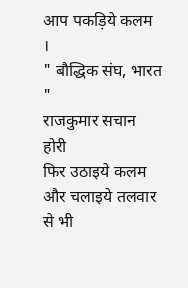आप पकड़िये कलम ।
" बौद्धिक संघ, भारत "
राजकुमार सचान होरी
फिर उठाइये कलम और चलाइये तलवार से भी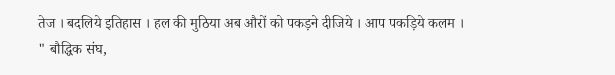तेज । बदलिये इतिहास । हल की मुठिया अब औरों को पकड़ने दीजिये । आप पकड़िये कलम ।
" बौद्धिक संघ,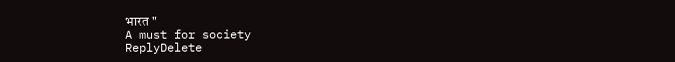भारत "
A must for society
ReplyDelete